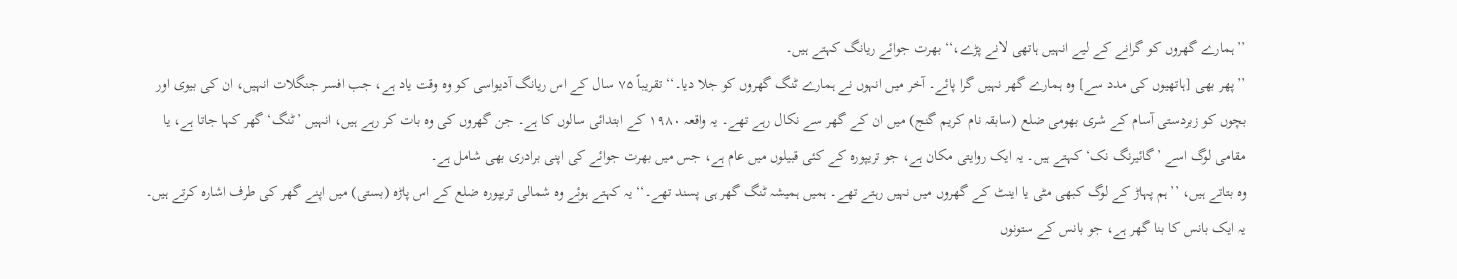’’ہمارے گھروں کو گرانے کے لیے انہیں ہاتھی لانے پڑے،‘‘ بھرت جوائے ریانگ کہتے ہیں۔
’’پھر بھی [ہاتھیوں کی مدد سے] وہ ہمارے گھر نہیں گرا پائے۔ آخر میں انہوں نے ہمارے ٹنگ گھروں کو جلا دیا۔‘‘ تقریباً ۷۵ سال کے اس ریانگ آدیواسی کو وہ وقت یاد ہے، جب افسر جنگلات انہیں، ان کی بیوی اور بچوں کو زبردستی آسام کے شری بھومی ضلع (سابقہ نام کریم گنج) میں ان کے گھر سے نکال رہے تھے۔ یہ واقعہ ۱۹۸۰ کے ابتدائی سالوں کا ہے۔ جن گھروں کی وہ بات کر رہے ہیں، انہیں ’ٹنگ‘ گھر کہا جاتا ہے، یا مقامی لوگ اسے ’گائیرنگ نک‘ کہتے ہیں۔ یہ ایک روایتی مکان ہے، جو تریپورہ کے کئی قبیلوں میں عام ہے، جس میں بھرت جوائے کی اپنی برادری بھی شامل ہے۔
وہ بتاتے ہیں، ’’ہم پہاڑ کے لوگ کبھی مٹی یا اینٹ کے گھروں میں نہیں رہتے تھے۔ ہمیں ہمیشہ ٹنگ گھر ہی پسند تھے۔‘‘ یہ کہتے ہوئے وہ شمالی تریپورہ ضلع کے اس پاڑہ (بستی) میں اپنے گھر کی طرف اشارہ کرتے ہیں۔ یہ ایک بانس کا بنا گھر ہے، جو بانس کے ستونوں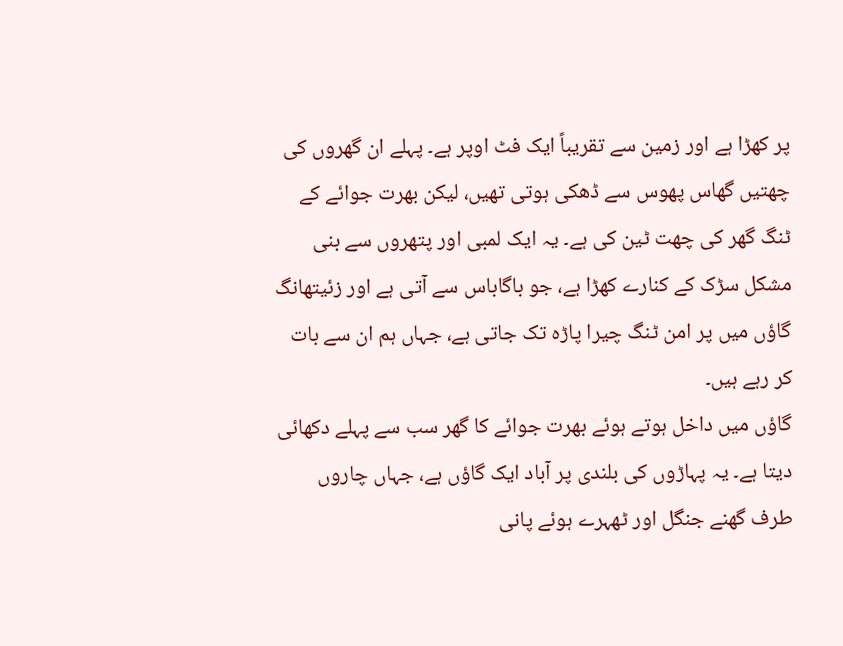پر کھڑا ہے اور زمین سے تقریباً ایک فٹ اوپر ہے۔ پہلے ان گھروں کی چھتیں گھاس پھوس سے ڈھکی ہوتی تھیں، لیکن بھرت جوائے کے ٹنگ گھر کی چھت ٹین کی ہے۔ یہ ایک لمبی اور پتھروں سے بنی مشکل سڑک کے کنارے کھڑا ہے، جو باگاباس سے آتی ہے اور زئیتھانگ گاؤں میں پر امن ٹنگ چیرا پاڑہ تک جاتی ہے، جہاں ہم ان سے بات کر رہے ہیں۔
گاؤں میں داخل ہوتے ہوئے بھرت جوائے کا گھر سب سے پہلے دکھائی دیتا ہے۔ یہ پہاڑوں کی بلندی پر آباد ایک گاؤں ہے، جہاں چاروں طرف گھنے جنگل اور ٹھہرے ہوئے پانی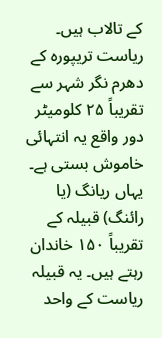کے تالاب ہیں۔ ریاست تریپورہ کے دھرم نگر شہر سے تقریباً ۲۵ کلومیٹر دور واقع یہ انتہائی خاموش بستی ہے۔ یہاں ریانگ (یا رائنگ) قبیلہ کے تقریباً ۱۵۰ خاندان رہتے ہیں۔ یہ قبیلہ ریاست کے واحد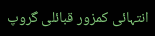انتہائی کمزور قبائلی گروپ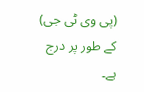(پی وی ٹی جی) کے طور پر درج ہے۔